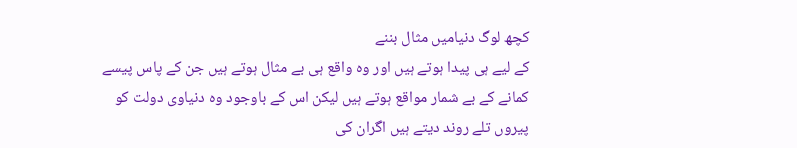کچھ لوگ دنیامیں مثال بننے
کے لیے ہی پیدا ہوتے ہیں اور وہ واقع ہی بے مثال ہوتے ہیں جن کے پاس پیسے
کمانے کے بے شمار مواقع ہوتے ہیں لیکن اس کے باوجود وہ دنیاوی دولت کو
پیروں تلے روند دیتے ہیں اگران کی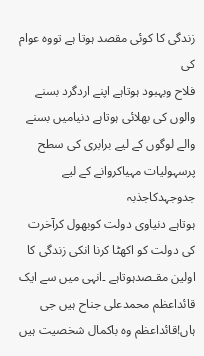زندگی کا کوئی مقصد ہوتا ہے تووہ عوام کی
فلاح وبہبود ہوتاہے اپنے اردگرد بسنے والوں کی بھلائی ہوتاہے دنیامیں بسنے
والے لوگوں کے لیے برابری کی سطح پرسہولیات مہیاکروانے کے لیے جدوجہدکاجذبہ
ہوتاہے دنیاوی دولت کوبھول کرآخرت کی دولت کو اکھٹا کرنا انکی زندگی کا
اولین مقـصدہوتاہے ۔انہی میں سے ایک قائداعظم محمدعلی جناح ہیں جی
ہاں!قائداعظم وہ باکمال شخصیت ہیں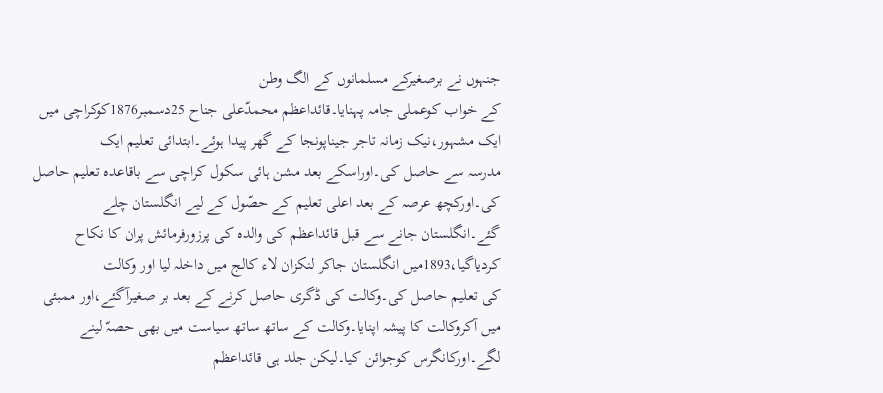جنہوں نے برصغیرکے مسلمانوں کے الگ وطن
کے خواب کوعملی جامہ پہنایا۔قائداعظم محمدّعلی جناح 25دسمبر1876کوکراچی میں
ایک مشہور،نیک زمانہ تاجر جیناپونجا کے گھر پیدا ہوئے۔ابتدائی تعلیم ایک
مدرسہ سے حاصل کی۔اوراسکے بعد مشن ہائی سکول کراچی سے باقاعدہ تعلیم حاصل
کی۔اورکچھ عرصہ کے بعد اعلی تعلیم کے حصّول کے لیے انگلستان چلے
گئے۔انگلستان جانے سے قبل قائداعظم کی والدہ کی پرزورفرمائش پران کا نکاح
کردیاگیا،1893میں انگلستان جاکر لنکزان لاء کالج میں داخلہ لیا اور وکالت
کی تعلیم حاصل کی۔وکالت کی ڈگری حاصل کرنے کے بعد بر صغیرآگئے،اور ممبئی
میں آکروکالت کا پیشہ اپنایا۔وکالت کے ساتھ ساتھ سیاست میں بھی حصہّ لینے
لگے۔اورکانگرس کوجوائن کیا۔لیکن جلد ہی قائداعظم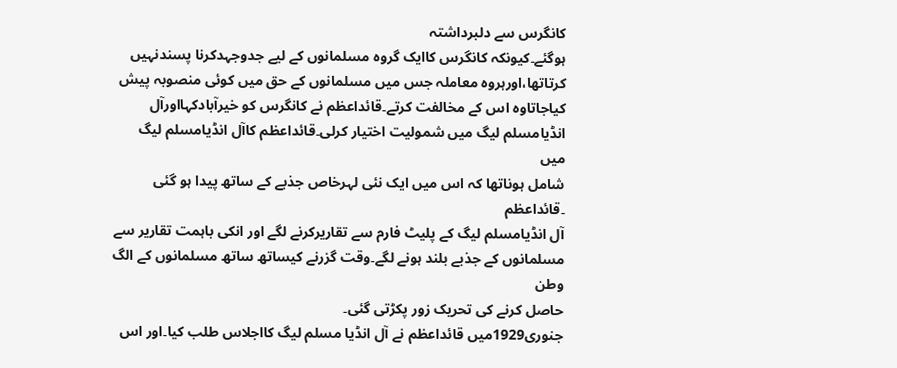کانگرس سے دلبرداشتہ
ہوگئے۔کیونکہ کانگرس کاایک گروہ مسلمانوں کے لیے جدوجہدکرنا پسندنہیں
کرتاتھا،اورہروہ معاملہ جس میں مسلمانوں کے حق میں کوئی منصوبہ پیش
کیاجاتاوہ اس کے مخالفت کرتے۔قائداعظم نے کانگرس کو خیرآبادکہااورآل
انڈیامسلم لیگ میں شمولیت اختیار کرلی۔قائداعظم کاآل انڈیامسلم لیگ میں
شامل ہوناتھا کہ اس میں ایک نئی لہرخاص جذبے کے ساتھ پیدا ہو گئی ۔قائداعظم
آل انڈیامسلم لیگ کے پلیٹ فارم سے تقاریرکرنے لگے اور انکی باہمت تقاریر سے
مسلمانوں کے جذبے بلند ہونے لگے۔وقت گزرنے کیساتھ ساتھ مسلمانوں کے الگ وطن
حاصل کرنے کی تحریک زور پکڑتی گئی۔
جنوری1929میں قائداعظم نے آل انڈیا مسلم لیگ کااجلاس طلب کیا۔اور اس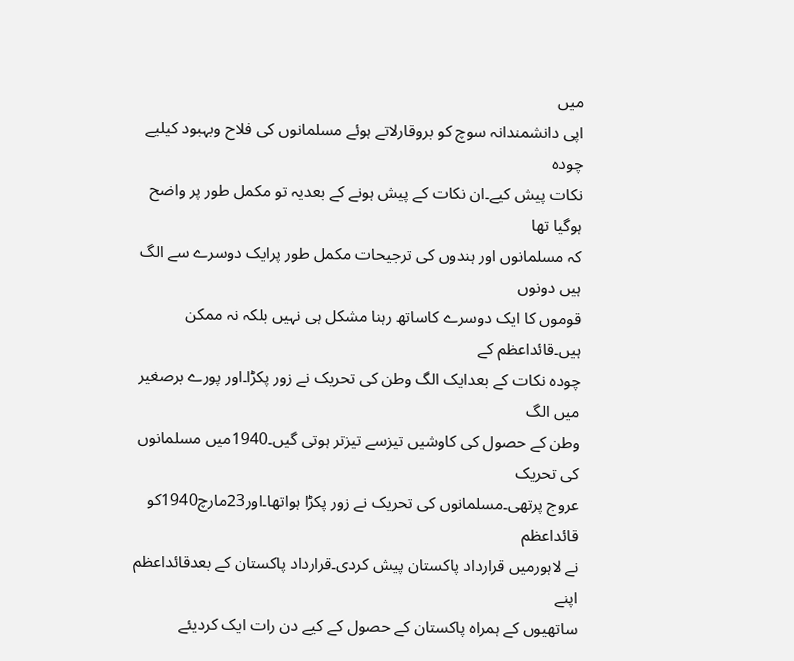میں
اپی دانشمندانہ سوچ کو بروقارلاتے ہوئے مسلمانوں کی فلاح وبہبود کیلیے چودہ
نکات پیش کیے۔ان نکات کے پیش ہونے کے بعدیہ تو مکمل طور پر واضح ہوگیا تھا
کہ مسلمانوں اور ہندوں کی ترجیحات مکمل طور پرایک دوسرے سے الگ ہیں دونوں
قوموں کا ایک دوسرے کاساتھ رہنا مشکل ہی نہیں بلکہ نہ ممکن ہیں۔قائداعظم کے
چودہ نکات کے بعدایک الگ وطن کی تحریک نے زور پکڑا۔اور پورے برصغیر میں الگ
وطن کے حصول کی کاوشیں تیزسے تیزتر ہوتی گیں۔1940میں مسلمانوں کی تحریک
عروج پرتھی۔مسلمانوں کی تحریک نے زور پکڑا ہواتھا۔اور23مارچ1940کو قائداعظم
نے لاہورمیں قرارداد پاکستان پیش کردی۔قرارداد پاکستان کے بعدقائداعظم اپنے
ساتھیوں کے ہمراہ پاکستان کے حصول کے کیے دن رات ایک کردیئے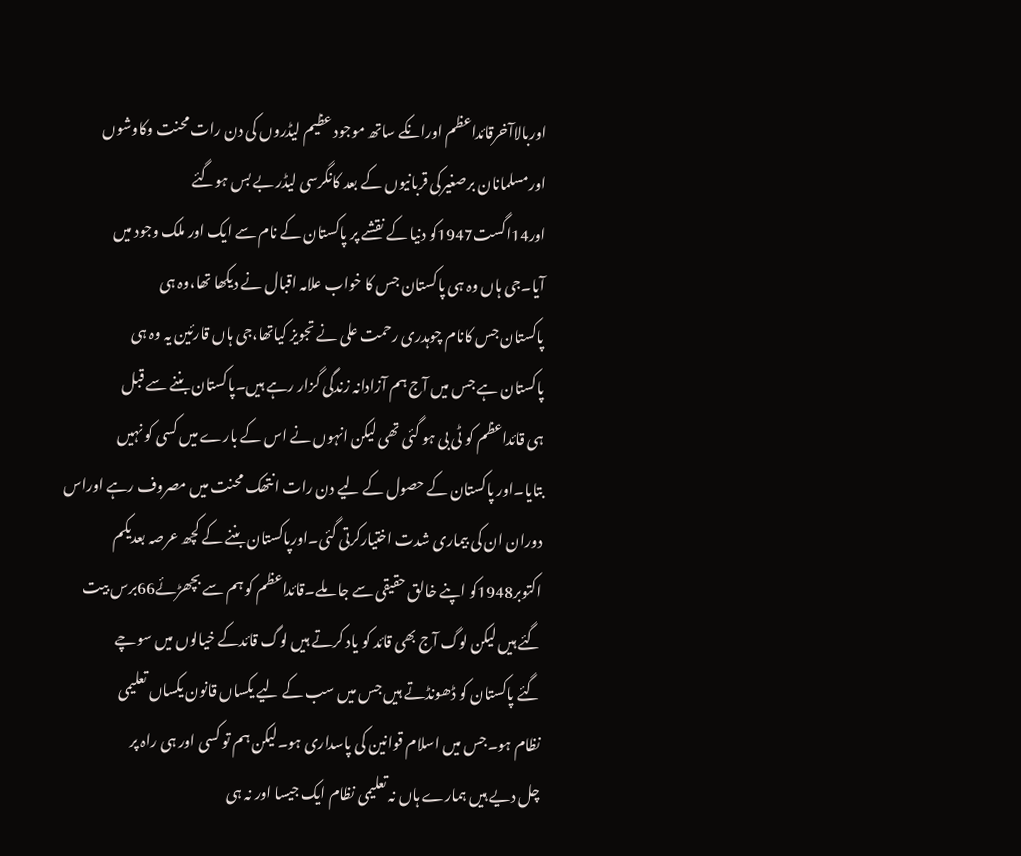اوربالاآخرقائداعظم اورانکے ساتھ موجود عظیم لیڈروں کی دن رات محنت وکاوشوں
اورمسلمانان برصغیرکی قربانیوں کے بعد کانگرسی لیڈر بے بس ہوگئے
اور14اگست1947کو دنیا کے نقشے پر پاکستان کے نام سے ایک اور ملک وجود میں
آیا۔جی ہاں وہ ہی پاکستان جس کا خواب علامہ اقبال نے دیکھا تھا،وہ ہی
پاکستان جس کانام چوہدری رحمت علی نے تجویز کیاتھا،جی ہاں قارئین یہ وہ ہی
پاکستان ہے جس میں آج ہم آزادانہ زندگی گزار رہے ہیں۔پاکستان بننے سے قبل
ہی قائداعظم کو ٹی بی ہو گئی تھی لیکن انہوں نے اس کے بارے میں کسی کو نہیں
بتایا۔اور پاکستان کے حصول کے لیے دن رات انتھک محنت میں مصروف رہے اوراس
دوران ان کی بیماری شدت اختیارکرتی گئی۔اورپاکستان بننے کے کچھ عرصہ بعدیکم
اکتوبر1948کو اپنے خالق حقیقی سے جا ملے۔قائداعظم کو ہم سے بچھڑئے66برس بیت
گئے ہیں لیکن لوگ آج بھی قائد کو یاد کرتے ہیں لوگ قائدکے خیالوں میں سوچے
گئے پاکستان کو ڈھونڈتے ہیں جس میں سب کے لیے یکساں قانون یکساں تعلیمی
نظام ہو۔جس میں اسلام قوانین کی پاسداری ہو۔لیکن ہم تو کسی اور ہی راہ پر
چل دیے ہیں ہمارے ہاں نہ تعلیمی نظام ایک جیسا اور نہ ہی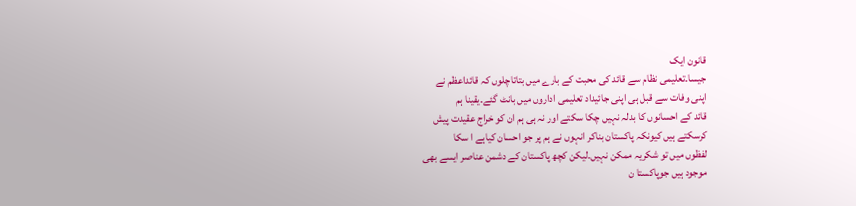قانون ایک
جیسا۔تعلیمی نظام سے قائد کی محبت کے بارے میں بتاتاچلوں کہ قائداعظم نے
اپنی وفات سے قبل ہی اپنی جائیداد تعلیمی اداروں میں بانٹ گئے۔یقینا ہم
قائد کے احسانوں کا بدلہ نہیں چکا سکتے اور نہ ہی ہم ان کو خراج عقیدت پیش
کرسکتے ہیں کیونکہ پاکستان بناکر انہوں نے ہم پر جو احسان کیاہے ا سکا
لفظوں میں تو شکریہ ممکن نہیں۔لیکن کچھ پاکستان کے دشمن عناصر ایسے بھی
موجود ہیں جوپاکستا ن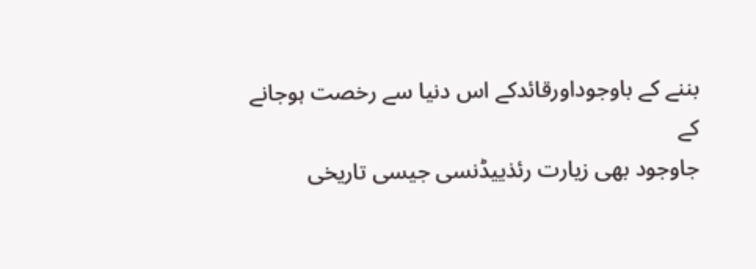بننے کے باوجوداورقائدکے اس دنیا سے رخصت ہوجانے کے
جاوجود بھی زیارت رئذییڈنسی جیسی تاریخی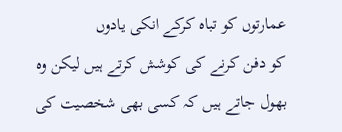عمارتوں کو تباہ کرکے انکی یادوں
کو دفن کرنے کی کوشش کرتے ہیں لیکن وہ بھول جاتے ہیں کہ کسی بھی شخصیت کی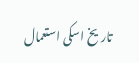تاریخ اسکی استعمال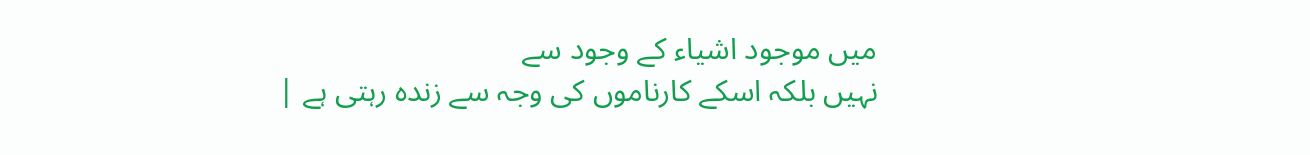میں موجود اشیاء کے وجود سے
نہیں بلکہ اسکے کارناموں کی وجہ سے زندہ رہتی ہے |